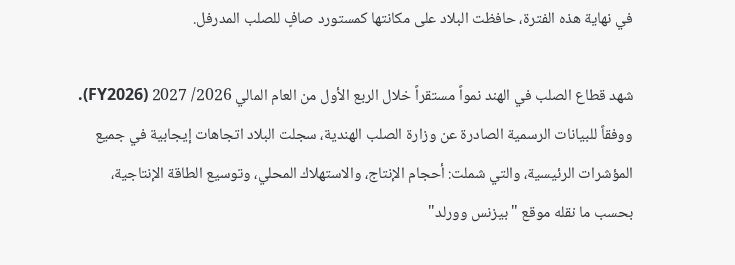في نهاية هذه الفترة، حافظت البلاد على مكانتها كمستورد صافٍ للصلب المدرفل.

شهد قطاع الصلب في الهند نمواً مستقراً خلال الربع الأول من العام المالي 2026/ 2027 (FY2026). ووفقاً للبيانات الرسمية الصادرة عن وزارة الصلب الهندية، سجلت البلاد اتجاهات إيجابية في جميع المؤشرات الرئيسية، والتي شملت: أحجام الإنتاج، والاستهلاك المحلي، وتوسيع الطاقة الإنتاجية، بحسب ما نقله موقع "بيزنس وورلد"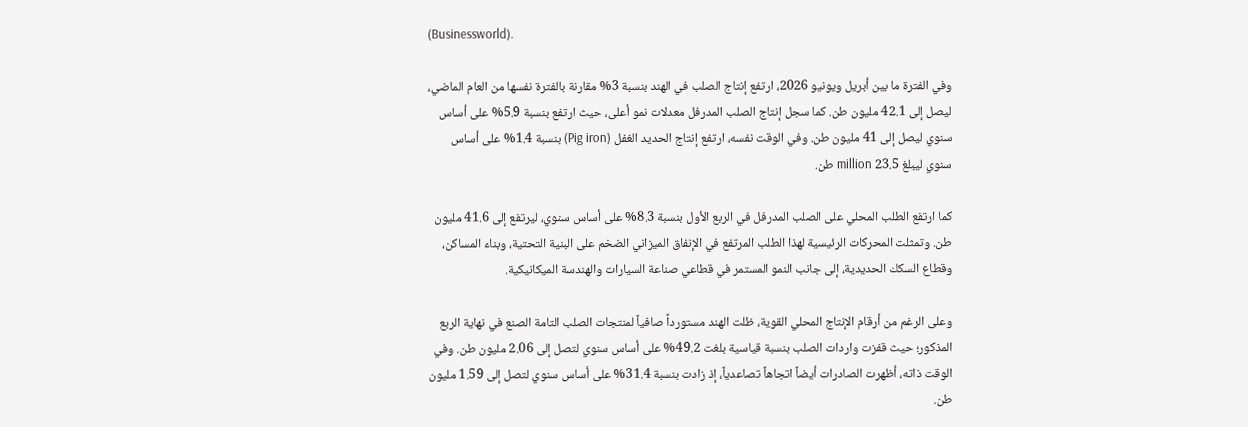(Businessworld).

وفي الفترة ما بين أبريل ويونيو 2026، ارتفع إنتاج الصلب في الهند بنسبة 3% مقارنة بالفترة نفسها من العام الماضي، ليصل إلى 42.1 مليون طن. كما سجل إنتاج الصلب المدرفل معدلات نمو أعلى، حيث ارتفع بنسبة 5.9% على أساس سنوي ليصل إلى 41 مليون طن. وفي الوقت نفسه، ارتفع إنتاج الحديد الغفل (Pig iron) بنسبة 1.4% على أساس سنوي ليبلغ 23.5 million طن.

كما ارتفع الطلب المحلي على الصلب المدرفل في الربع الأول بنسبة 8.3% على أساس سنوي، ليرتفع إلى 41.6 مليون طن. وتمثلت المحركات الرئيسية لهذا الطلب المرتفع في الإنفاق الميزاني الضخم على البنية التحتية، وبناء المساكن، وقطاع السكك الحديدية، إلى جانب النمو المستمر في قطاعي صناعة السيارات والهندسة الميكانيكية.

وعلى الرغم من أرقام الإنتاج المحلي القوية، ظلت الهند مستورداً صافياً لمنتجات الصلب التامة الصنع في نهاية الربع المذكور؛ حيث قفزت واردات الصلب بنسبة قياسية بلغت 49.2% على أساس سنوي لتصل إلى 2.06 مليون طن. وفي الوقت ذاته، أظهرت الصادرات أيضاً اتجاهاً تصاعدياً، إذ زادت بنسبة 31.4% على أساس سنوي لتصل إلى 1.59 مليون طن.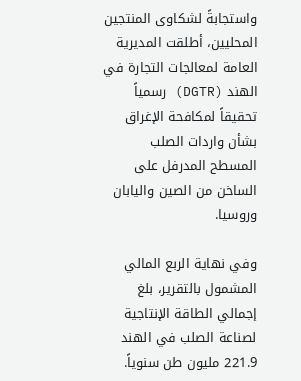واستجابةً لشكاوى المنتجين المحليين، أطلقت المديرية العامة لمعالجات التجارة في الهند (DGTR) رسمياً تحقيقاً لمكافحة الإغراق بشأن واردات الصلب المسطح المدرفل على الساخن من الصين واليابان وروسيا.

وفي نهاية الربع المالي المشمول بالتقرير، بلغ إجمالي الطاقة الإنتاجية لصناعة الصلب في الهند 221.9 مليون طن سنوياً.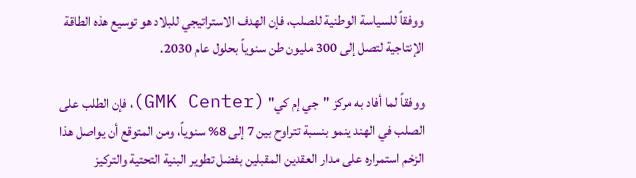ووفقاً للسياسة الوطنية للصلب، فإن الهدف الاستراتيجي للبلاد هو توسيع هذه الطاقة الإنتاجية لتصل إلى 300 مليون طن سنوياً بحلول عام 2030.

ووفقاً لما أفاد به مركز "جي إم كي" (GMK Center)، فإن الطلب على الصلب في الهند ينمو بنسبة تتراوح بين 7 إلى 8% سنوياً، ومن المتوقع أن يواصل هذا الزخم استمراره على مدار العقدين المقبلين بفضل تطوير البنية التحتية والتركيز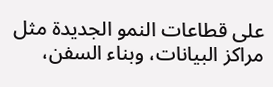على قطاعات النمو الجديدة مثل مراكز البيانات، وبناء السفن،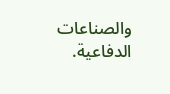والصناعات الدفاعية.